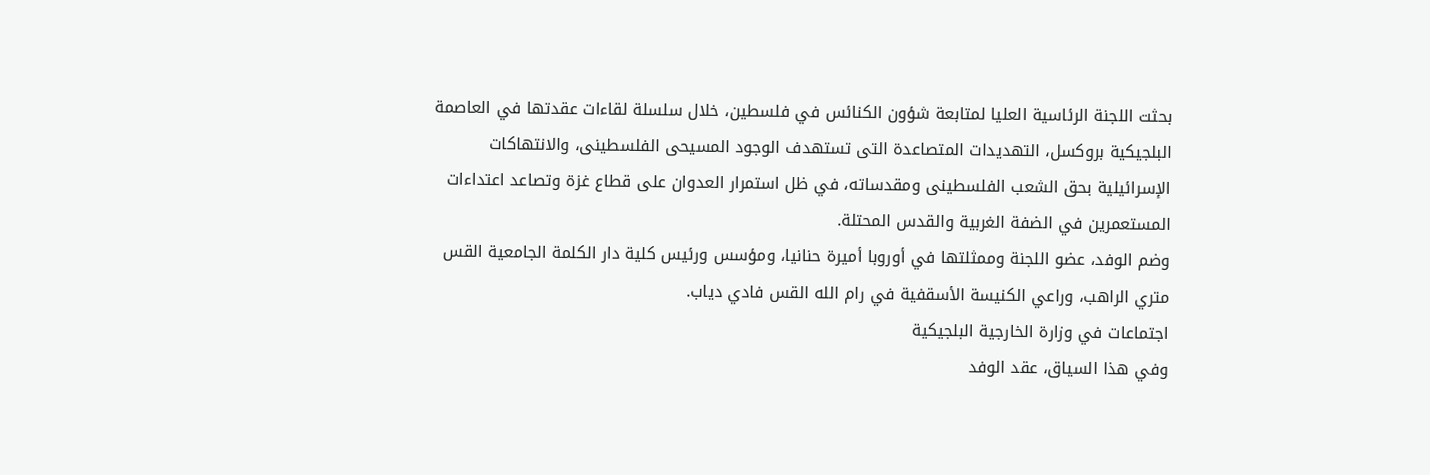بحثت اللجنة الرئاسية العليا لمتابعة شؤون الكنائس في فلسطين، خلال سلسلة لقاءات عقدتها في العاصمة البلجيكية بروكسل، التهديدات المتصاعدة التى تستهدف الوجود المسيحى الفلسطينى، والانتهاكات الإسرائيلية بحق الشعب الفلسطينى ومقدساته، في ظل استمرار العدوان على قطاع غزة وتصاعد اعتداءات المستعمرين في الضفة الغربية والقدس المحتلة.
وضم الوفد، عضو اللجنة وممثلتها في أوروبا أميرة حنانيا، ومؤسس ورئيس كلية دار الكلمة الجامعية القس متري الراهب، وراعي الكنيسة الأسقفية في رام الله القس فادي دياب.
اجتماعات في وزارة الخارجية البلجيكية
وفي هذا السياق، عقد الوفد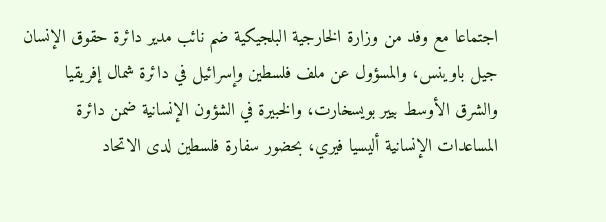اجتماعا مع وفد من وزارة الخارجية البلجيكية ضم نائب مدير دائرة حقوق الإنسان جيل باوينس، والمسؤول عن ملف فلسطين وإسرائيل في دائرة شمال إفريقيا والشرق الأوسط بيير بويسخارت، والخبيرة في الشؤون الإنسانية ضمن دائرة المساعدات الإنسانية أليسيا فيري، بحضور سفارة فلسطين لدى الاتحاد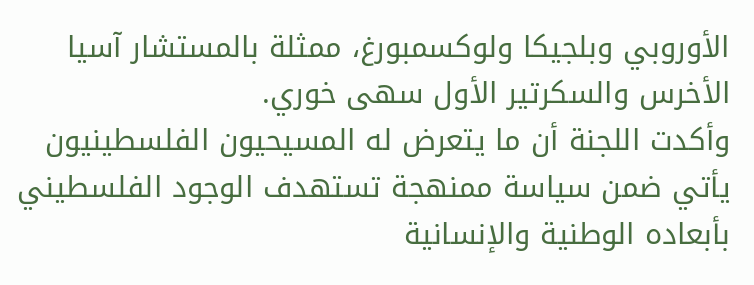الأوروبي وبلجيكا ولوكسمبورغ، ممثلة بالمستشار آسيا الأخرس والسكرتير الأول سهى خوري.
وأكدت اللجنة أن ما يتعرض له المسيحيون الفلسطينيون يأتي ضمن سياسة ممنهجة تستهدف الوجود الفلسطيني بأبعاده الوطنية والإنسانية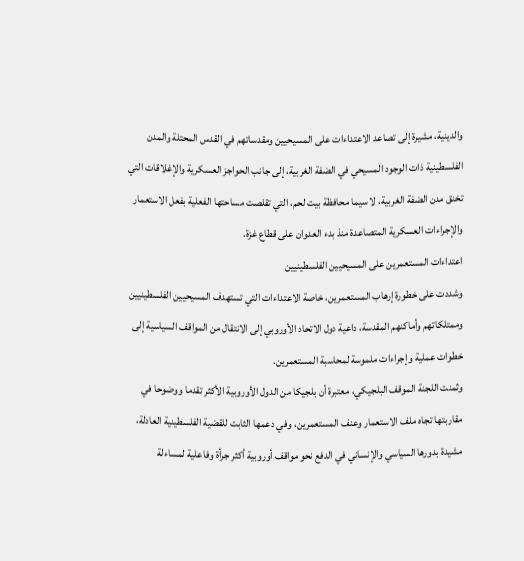والدينية، مشيرة إلى تصاعد الاعتداءات على المسيحيين ومقدساتهم في القدس المحتلة والمدن الفلسطينية ذات الوجود المسيحي في الضفة الغربية، إلى جانب الحواجز العسكرية والإغلاقات التي تخنق مدن الضفة الغربية، لا سيما محافظة بيت لحم، التي تقلصت مساحتها الفعلية بفعل الاستعمار والإجراءات العسكرية المتصاعدة منذ بدء العدوان على قطاع غزة.
اعتداءات المستعمرين على المسيحيين الفلسطينيين
وشددت على خطورة إرهاب المستعمرين، خاصة الاعتداءات التي تستهدف المسيحيين الفلسطينيين وممتلكاتهم وأماكنهم المقدسة، داعية دول الاتحاد الأوروبي إلى الانتقال من المواقف السياسية إلى خطوات عملية وإجراءات ملموسة لمحاسبة المستعمرين.
وثمنت اللجنة الموقف البلجيكي، معتبرة أن بلجيكا من الدول الأوروبية الأكثر تقدما ووضوحا في مقاربتها تجاه ملف الاستعمار وعنف المستعمرين، وفي دعمها الثابت للقضية الفلسطينية العادلة، مشيدة بدورها السياسي والإنساني في الدفع نحو مواقف أوروبية أكثر جرأة وفاعلية لمساءلة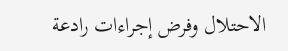الاحتلال وفرض إجراءات رادعة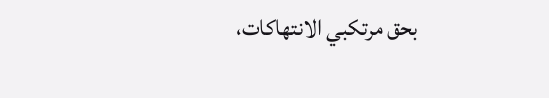بحق مرتكبي الانتهاكات،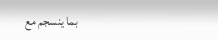بما ينسجم مع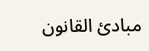مبادئ القانون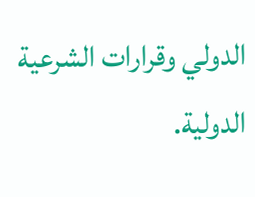الدولي وقرارات الشرعية الدولية.